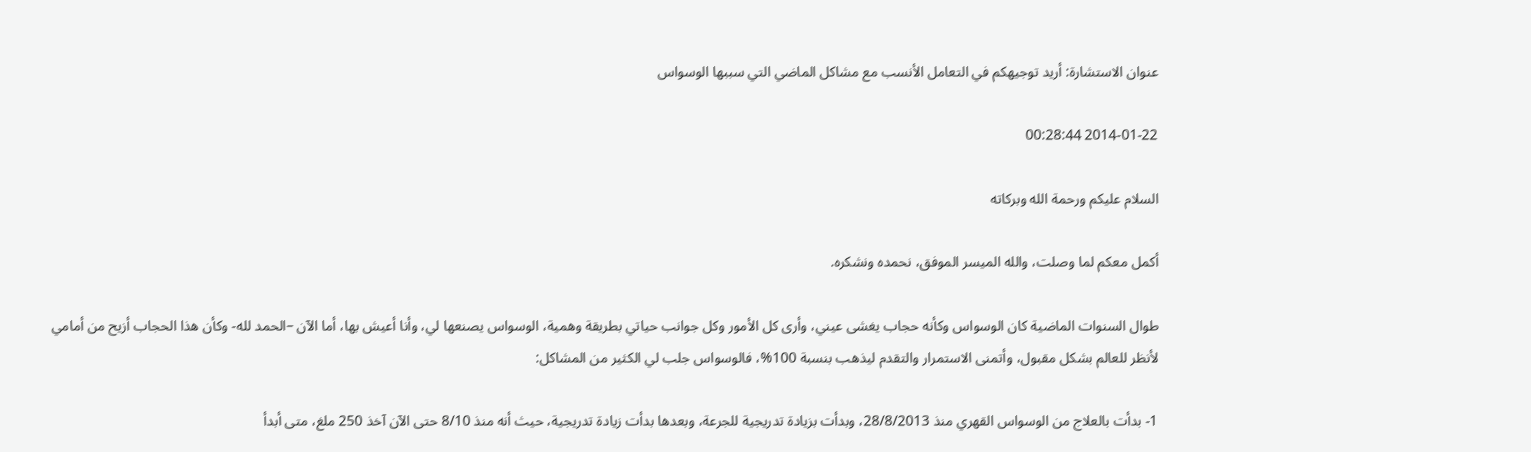عنوان الاستشارة: أريد توجيهكم في التعامل الأنسب مع مشاكل الماضي التي سببها الوسواس

2014-01-22 00:28:44

السلام عليكم ورحمة الله وبركاته

أكمل معكم لما وصلت، والله الميسر الموفق، نحمده ونشكره.

طوال السنوات الماضية كان الوسواس وكأنه حجاب يغشى عيني، وأرى كل الأمور وكل جوانب حياتي بطريقة وهمية، الوسواس يصنعها لي، وأنا أعيش بها، أما الآن –الحمد لله- وكأن هذا الحجاب أزيح من أمامي لأنظر للعالم بشكل مقبول، وأتمنى الاستمرار والتقدم ليذهب بنسبة 100%، فالوسواس جلب لي الكثير من المشاكل:

1- بدأت بالعلاج من الوسواس القهري منذ 28/8/2013، وبدأت بزيادة تدريجية للجرعة، وبعدها بدأت زيادة تدريجية، حيث أنه منذ 8/10 حتى الآن آخذ 250 ملغ، متى أبدأ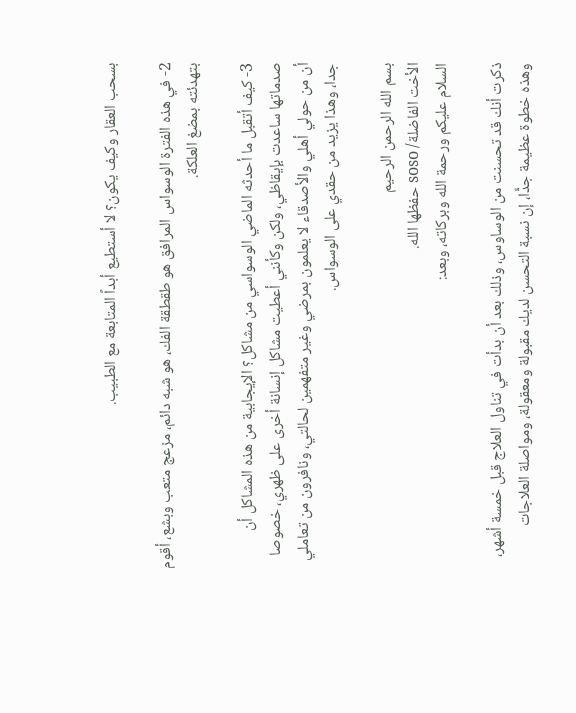بسحب العقار وكيف يكون؟ لا أستطيع أبداً المتابعة مع الطبيب.

2- في هذه الفترة الوسواس المرافق هو طقطقة الفك، هو شبه دائم، مزعج متعب وبشع، أقوم بتهدئته بمضغ العلكة.

3- كيف أتقبل ما أحدثه الماضي الوسواسي من مشاكل؟ الإيجابية من هذه المشاكل أن صدماتها ساعدت بإيقاظي، ولكن وكأنني أعطيت مشاكل إنسانة أخرى على ظهري، خصوصا أن من حولي أهلي والأصدقاء لا يعلمون بمرضي وغير متفهمين لحالتي، ونافرون من تعاملي جدا، وهذا يزيد من حقدي على الوسواس.

بسم الله الرحمن الرحيم
الأخت الفاضلة/ soso حفظها الله.
السلام عليكم ورحمة الله وبركاته، وبعد:

ذكرت أنك قد تحسنت من الوساوس، وذلك بعد أن بدأت في تناول العلاج قبل خمسة أشهر، وهذه خطوة عظيمة جدًّا، إن نسبة التحسن لديك مقبولة ومعقولة، ومواصلة العلاجات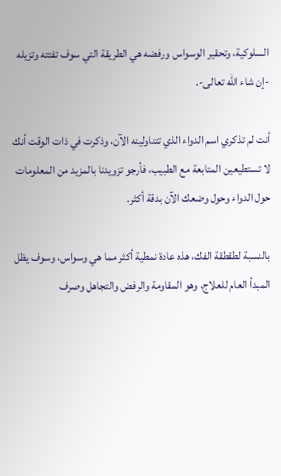السلوكية، وتحقير الوسواس ورفضه هي الطريقة التي سوف تفتته وتزيله -إن شاء الله تعالى-.

أنت لم تذكري اسم الدواء الذي تتناولينه الآن، وذكرت في ذات الوقت أنك لا تستطيعين المتابعة مع الطبيب، فأرجو تزويدنا بالمزيد من المعلومات حول الدواء وحول وضعك الآن بدقة أكثر.

بالنسبة لطقطقة الفك، هذه عادة نمطية أكثر مما هي وسواس، وسوف يظل المبدأ العام للعلاج، وهو المقاومة والرفض والتجاهل وصرف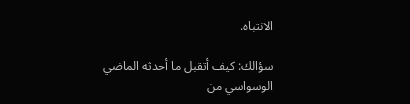الانتباه.

سؤالك: كيف أتقبل ما أحدثه الماضي الوسواسي من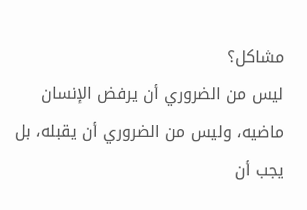مشاكل؟
ليس من الضروري أن يرفض الإنسان ماضيه، وليس من الضروري أن يقبله، بل يجب أن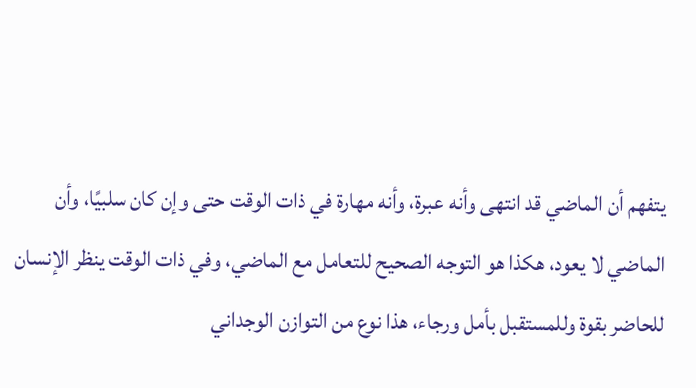يتفهم أن الماضي قد انتهى وأنه عبرة، وأنه مهارة في ذات الوقت حتى وإن كان سلبيًا، وأن الماضي لا يعود، هكذا هو التوجه الصحيح للتعامل مع الماضي، وفي ذات الوقت ينظر الإنسان للحاضر بقوة وللمستقبل بأمل ورجاء، هذا نوع من التوازن الوجداني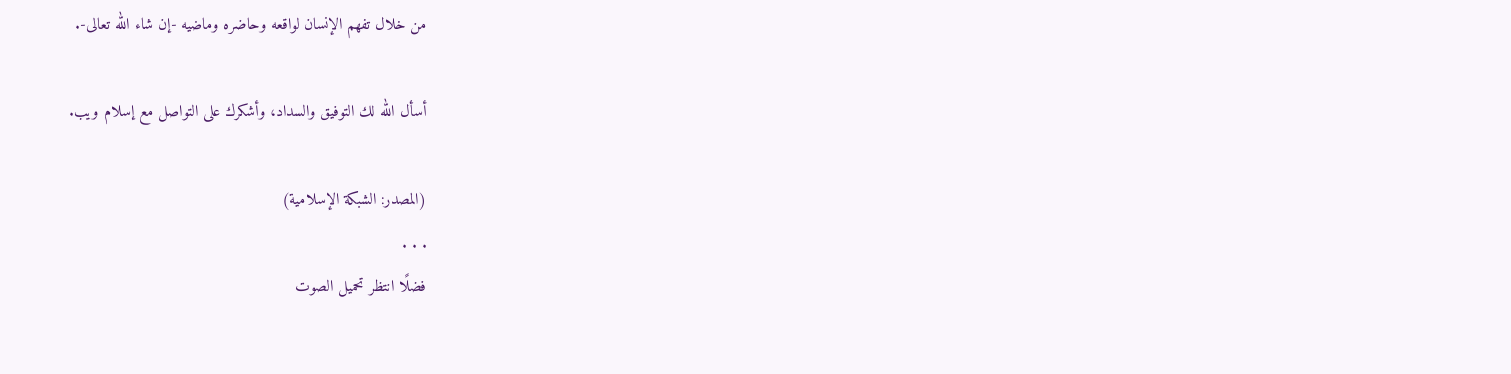من خلال تفهم الإنسان لواقعه وحاضره وماضيه -إن شاء الله تعالى-.

أسأل الله لك التوفيق والسداد، وأشكرك على التواصل مع إسلام ويب.

(المصدر: الشبكة الإسلامية)
. . .
فضلًا انتظر تحميل الصوت